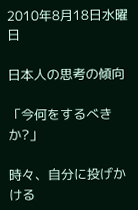2010年8月18日水曜日

日本人の思考の傾向

「今何をするべきか?」

時々、自分に投げかける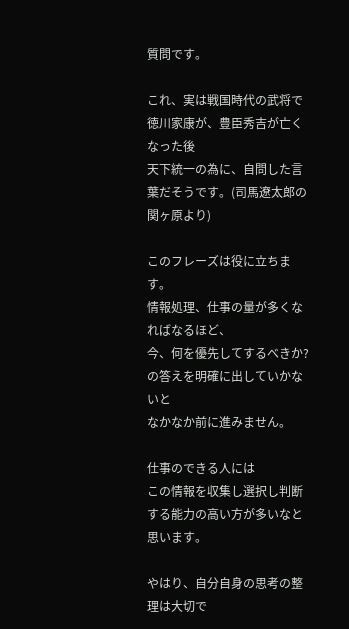質問です。

これ、実は戦国時代の武将で徳川家康が、豊臣秀吉が亡くなった後
天下統一の為に、自問した言葉だそうです。(司馬遼太郎の関ヶ原より)

このフレーズは役に立ちます。
情報処理、仕事の量が多くなればなるほど、
今、何を優先してするべきか?の答えを明確に出していかないと
なかなか前に進みません。

仕事のできる人には
この情報を収集し選択し判断する能力の高い方が多いなと思います。

やはり、自分自身の思考の整理は大切で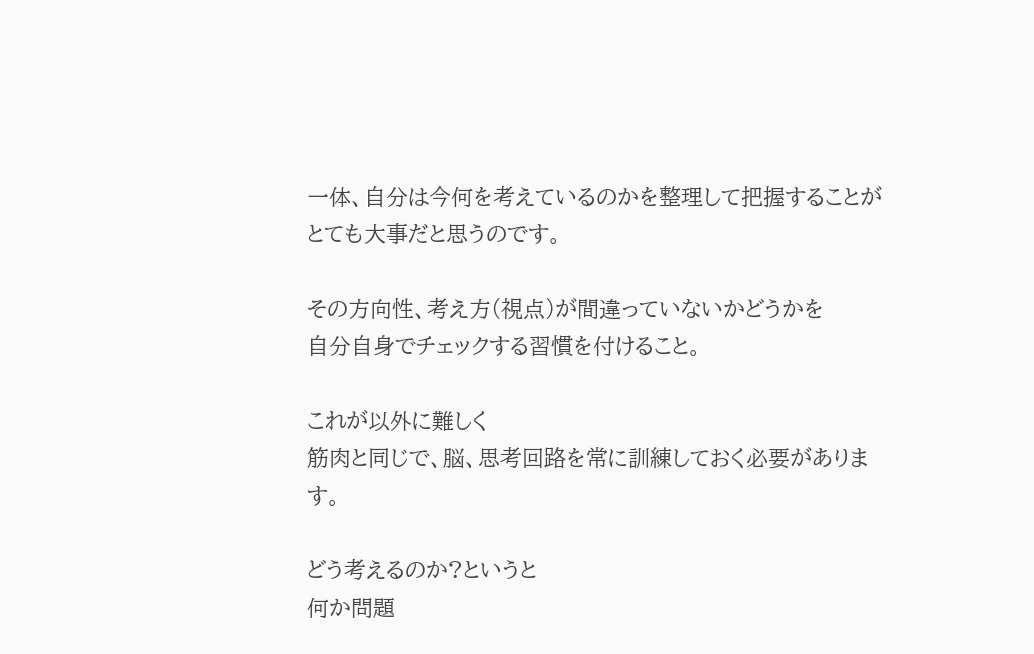一体、自分は今何を考えているのかを整理して把握することが
とても大事だと思うのです。

その方向性、考え方(視点)が間違っていないかどうかを
自分自身でチェックする習慣を付けること。

これが以外に難しく
筋肉と同じで、脳、思考回路を常に訓練しておく必要があります。

どう考えるのか?というと
何か問題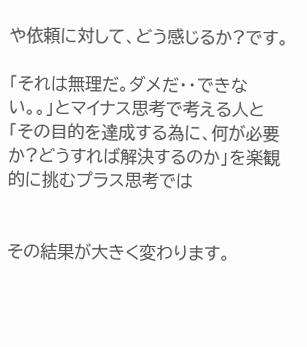や依頼に対して、どう感じるか?です。

「それは無理だ。ダメだ・・できない。。」とマイナス思考で考える人と
「その目的を達成する為に、何が必要か?どうすれば解決するのか」を楽観的に挑むプラス思考では


その結果が大きく変わります。